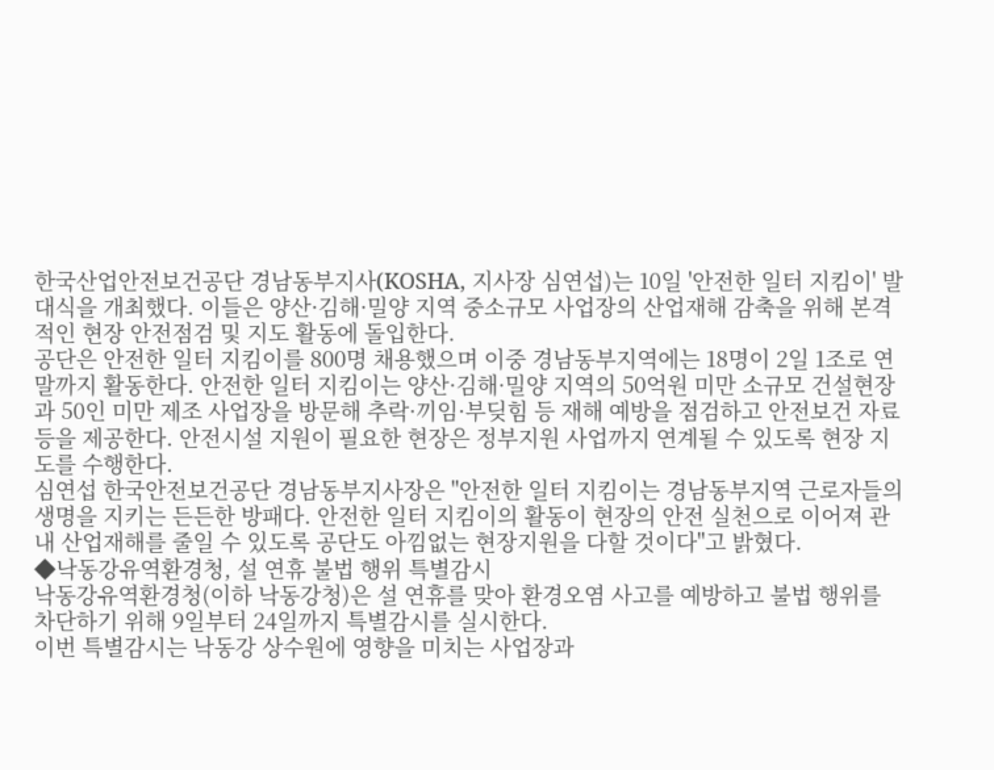한국산업안전보건공단 경남동부지사(KOSHA, 지사장 심연섭)는 10일 '안전한 일터 지킴이' 발대식을 개최했다. 이들은 양산·김해·밀양 지역 중소규모 사업장의 산업재해 감축을 위해 본격적인 현장 안전점검 및 지도 활동에 돌입한다.
공단은 안전한 일터 지킴이를 800명 채용했으며 이중 경남동부지역에는 18명이 2일 1조로 연말까지 활동한다. 안전한 일터 지킴이는 양산·김해·밀양 지역의 50억원 미만 소규모 건설현장과 50인 미만 제조 사업장을 방문해 추락·끼임·부딪힘 등 재해 예방을 점검하고 안전보건 자료 등을 제공한다. 안전시설 지원이 필요한 현장은 정부지원 사업까지 연계될 수 있도록 현장 지도를 수행한다.
심연섭 한국안전보건공단 경남동부지사장은 "안전한 일터 지킴이는 경남동부지역 근로자들의 생명을 지키는 든든한 방패다. 안전한 일터 지킴이의 활동이 현장의 안전 실천으로 이어져 관내 산업재해를 줄일 수 있도록 공단도 아낌없는 현장지원을 다할 것이다"고 밝혔다.
◆낙동강유역환경청, 설 연휴 불법 행위 특별감시
낙동강유역환경청(이하 낙동강청)은 설 연휴를 맞아 환경오염 사고를 예방하고 불법 행위를 차단하기 위해 9일부터 24일까지 특별감시를 실시한다.
이번 특별감시는 낙동강 상수원에 영향을 미치는 사업장과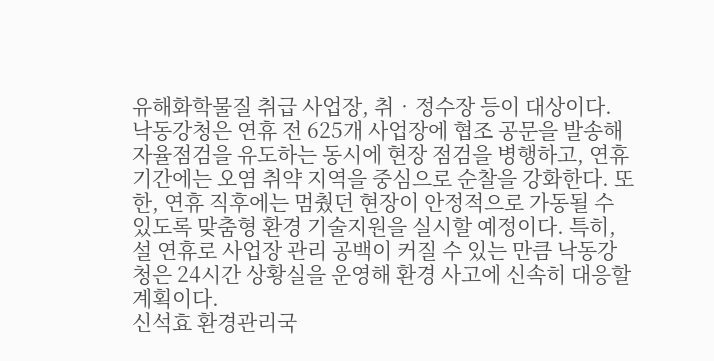유해화학물질 취급 사업장, 취‧정수장 등이 대상이다.
낙동강청은 연휴 전 625개 사업장에 협조 공문을 발송해 자율점검을 유도하는 동시에 현장 점검을 병행하고, 연휴 기간에는 오염 취약 지역을 중심으로 순찰을 강화한다. 또한, 연휴 직후에는 멈췄던 현장이 안정적으로 가동될 수 있도록 맞춤형 환경 기술지원을 실시할 예정이다. 특히, 설 연휴로 사업장 관리 공백이 커질 수 있는 만큼 낙동강청은 24시간 상황실을 운영해 환경 사고에 신속히 대응할 계획이다.
신석효 환경관리국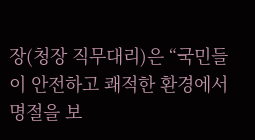장(청장 직무대리)은 “국민들이 안전하고 쾌적한 환경에서 명절을 보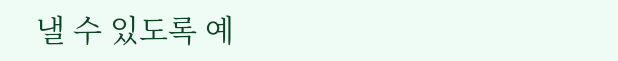낼 수 있도록 예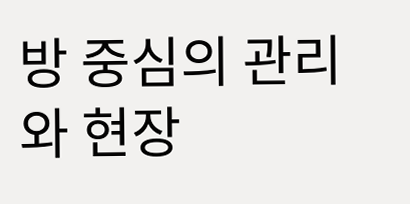방 중심의 관리와 현장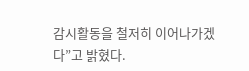감시활동을 철저히 이어나가겠다”고 밝혔다.